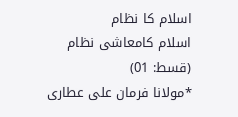اسلام کا نظام
اسلام کامعاشی نظام (قسط: 01)
*مولانا فرمان علی عطاری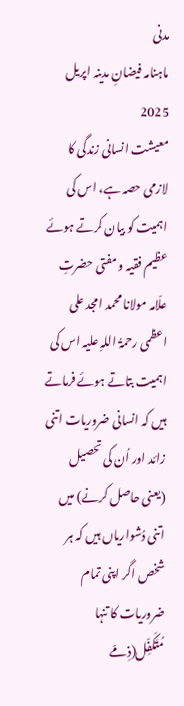مدنی
ماہنامہ فیضانِ مدینہ اپریل 2025
معیشت انسانی زندگی کا لازمی حصہ ہے، اس کی اہمیت کو بیان کرتے ہوئے عظیم فقیہ و مفتی حضرتِ علّامہ مولانا محمد امجد علی اعظمی رحمۃُ اللہِ علیہ اس کی اہمیت بتاتے ہوئے فرماتے ہیں کہ انسانی ضروریات اتنی زائد اور اُن کی تحصیل (یعنی حاصل کرنے) میں اتنی دُشواریاں ہیں کہ ہر شخص اگر اپنی تمام ضروریات کا تنہا مُتَکَفِّل(ذِمّے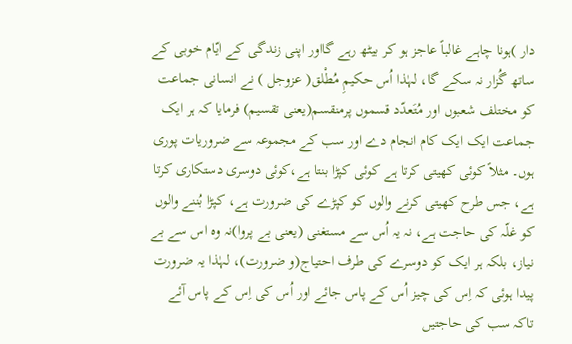دار )ہونا چاہے غالباً عاجز ہو کر بیٹھ رہے گااور اپنی زندگی کے ایّام خوبی کے ساتھ گُزار نہ سکے گا، لہٰذا اُس حکیمِ مُطْلق( عزوجل ) نے انسانی جماعت کو مختلف شعبوں اور مُتَعدّد قسموں پرمنقسم(یعنی تقسیم) فرمایا کہ ہر ایک جماعت ایک ایک کام انجام دے اور سب کے مجموعہ سے ضروریات پوری ہوں۔ مثلاً کوئی کھیتی کرتا ہے کوئی کپڑا بنتا ہے،کوئی دوسری دستکاری کرتا ہے، جس طرح کھیتی کرنے والوں کو کپڑے کی ضرورت ہے، کپڑا بُننے والوں کو غلّہ کی حاجت ہے، نہ یہ اُس سے مستغنی (یعنی بے پروا)نہ وہ اس سے بے نیاز، بلکہ ہر ایک کو دوسرے کی طرف احتیاج(و ضرورت)، لہٰذا یہ ضرورت پیدا ہوئی کہ اِس کی چیز اُس کے پاس جائے اور اُس کی اِس کے پاس آئے تاکہ سب کی حاجتیں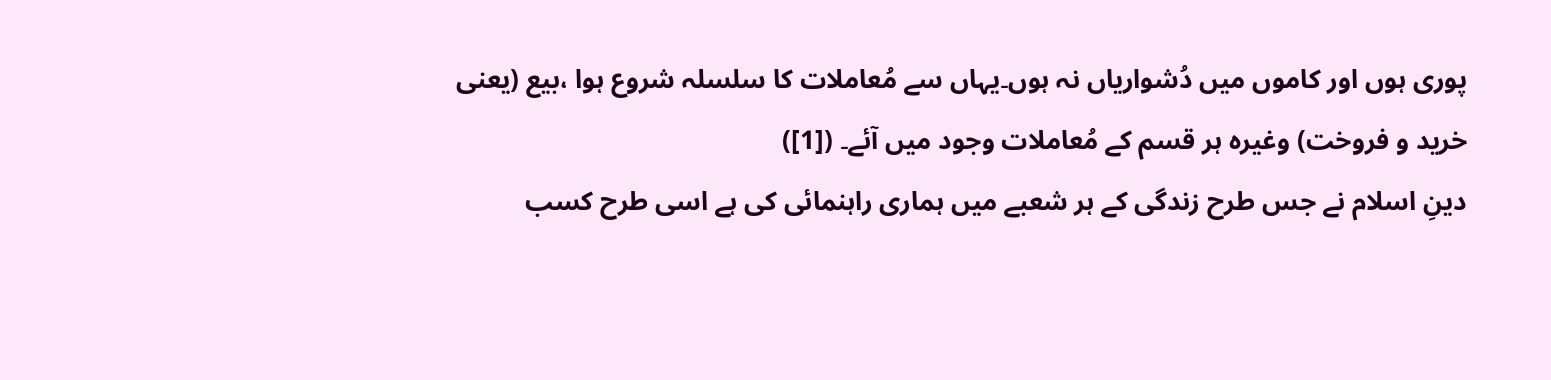پوری ہوں اور کاموں میں دُشواریاں نہ ہوں۔یہاں سے مُعاملات کا سلسلہ شروع ہوا ،بیع (یعنی خرید و فروخت) وغیرہ ہر قسم کے مُعاملات وجود میں آئے۔ ([1])
دینِ اسلام نے جس طرح زندگی کے ہر شعبے میں ہماری راہنمائی کی ہے اسی طرح کسب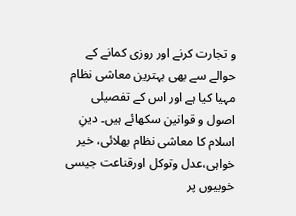و تجارت کرنے اور روزی کمانے کے حوالے سے بھی بہترین معاشی نظام مہیا کیا ہے اور اس کے تفصیلی اصول و قوانین سکھائے ہیں۔ دینِ اسلام کا معاشی نظام بھلائی، خیر خواہی،عدل وتوکل اورقناعت جیسی خوبیوں پر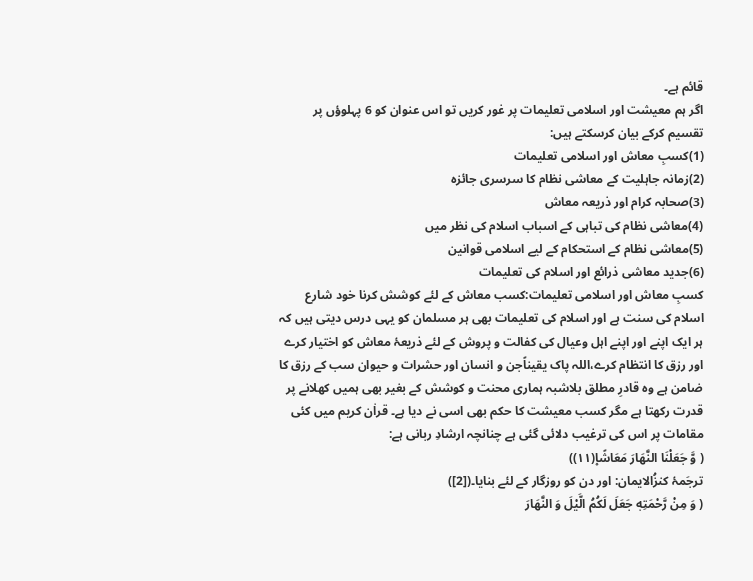قائم ہے۔
اگر ہم معیشت اور اسلامی تعلیمات پر غور کریں تو اس عنوان کو 6 پہلوؤں پر تقسیم کرکے بیان کرسکتے ہیں:
(1)کسبِ معاش اور اسلامی تعلیمات
(2)زمانہ جاہلیت کے معاشی نظام کا سرسری جائزہ
(3)صحابہ کرام اور ذریعہ معاش
(4)معاشی نظام کی تباہی کے اسباب اسلام کی نظر میں
(5)معاشی نظام کے استحکام کے لیے اسلامی قوانین
(6)جدید معاشی ذرائع اور اسلام کی تعلیمات
کسبِ معاش اور اسلامی تعلیمات:کسب معاش کے لئے کوشش کرنا خود شارع اسلام کی سنت ہے اور اسلام کی تعلیمات بھی ہر مسلمان کو یہی درس دیتی ہیں کہ ہر ایک اپنے اور اپنے اہل وعیال کی کفالت و پروش کے لئے ذریعۂ معاش کو اختیار کرے اور رزق کا انتظام کرے،اللہ پاک یقیناًجن و انسان اور حشرات و حیوان سب کے رزق کا ضامن ہے وہ قادرِ مطلق بلاشبہ ہماری محنت و کوشش کے بغیر بھی ہمیں کھلانے پر قدرت رکھتا ہے مگر کسب معیشت کا حکم بھی اسی نے دیا ہے۔ قراٰن کریم میں کئی مقامات پر اس کی ترغیب دلائی گئی ہے چنانچہ ارشادِ ربانی ہے:
( وَّ جَعَلْنَا النَّهَارَ مَعَاشًا۪(۱۱))
ترجَمۂ کنزُالایمان: اور دن کو روزگار کے لئے بنایا۔([2])
( وَ مِنْ رَّحْمَتِهٖ جَعَلَ لَكُمُ الَّیْلَ وَ النَّهَارَ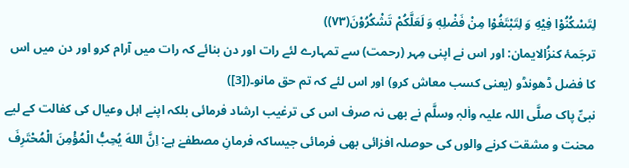لِتَسْكُنُوْا فِیْهِ وَ لِتَبْتَغُوْا مِنْ فَضْلِهٖ وَ لَعَلَّكُمْ تَشْكُرُوْنَ(۷۳))
ترجَمۂ کنزُالایمان: اور اس نے اپنی مِہر (رحمت) سے تمہارے لئے رات اور دن بنائے کہ رات میں آرام کرو اور دن میں اس کا فضل ڈھونڈو (یعنی کسب معاش کرو) اور اس لئے کہ تم حق مانو۔([3])
نبیِّ پاک صلَّی اللہ علیہ واٰلہٖ وسلَّم نے بھی نہ صرف اس کی ترغیب ارشاد فرمائی بلکہ اپنے اہل وعیال کی کفالت کے لیے محنت و مشقت کرنے والوں کی حوصلہ افزائی بھی فرمائی جیساکہ فرمانِ مصطفےٰ ہے: اِنَّ اللهَ یُحِبُّ الْمُؤْمِنَ الْمُحْتَرِفَ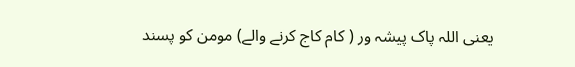یعنی اللہ پاک پیشہ ور ( کام کاج کرنے والے) مومن کو پسند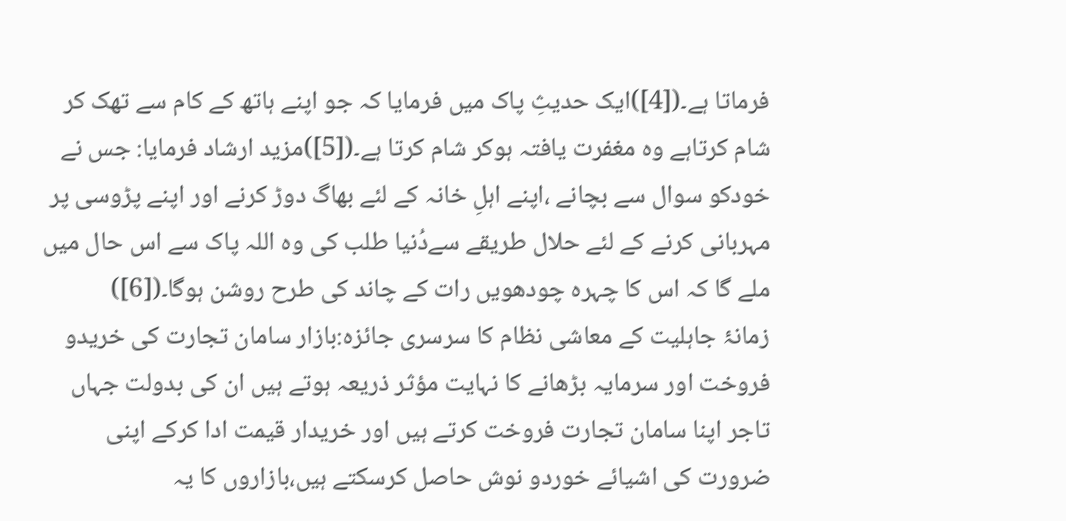فرماتا ہے۔([4])ایک حدیثِ پاک میں فرمایا کہ جو اپنے ہاتھ کے کام سے تھک کر شام کرتاہے وہ مغفرت یافتہ ہوکر شام کرتا ہے۔([5])مزید ارشاد فرمایا: جس نے خودکو سوال سے بچانے ،اپنے اہلِ خانہ کے لئے بھاگ دوڑ کرنے اور اپنے پڑوسی پر مہربانی کرنے کے لئے حلال طریقے سےدُنیا طلب کی وہ اللہ پاک سے اس حال میں ملے گا کہ اس کا چہرہ چودھویں رات کے چاند کی طرح روشن ہوگا۔([6])
زمانۂ جاہلیت کے معاشی نظام کا سرسری جائزہ:بازار سامان تجارت کی خریدو فروخت اور سرمایہ بڑھانے کا نہایت مؤثر ذریعہ ہوتے ہیں ان کی بدولت جہاں تاجر اپنا سامان تجارت فروخت کرتے ہیں اور خریدار قیمت ادا کرکے اپنی ضرورت کی اشیائے خوردو نوش حاصل کرسکتے ہیں،بازاروں کا یہ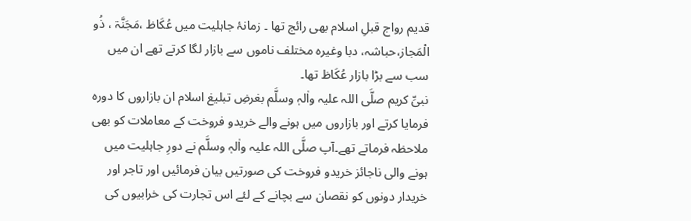قدیم رواج قبلِ اسلام بھی رائج تھا ۔ زمانۂ جاہلیت میں عُكَاظ ،مَجَنَّۃ ، ذُو الْمَجاز،حباشہ، دبا وغیرہ مختلف ناموں سے بازار لگا کرتے تھے ان میں سب سے بڑا بازار عُكَاظ تھا۔
نبیِّ کریم صلَّی اللہ علیہ واٰلہٖ وسلَّم بغرضِ تبلیغ اسلام ان بازاروں کا دورہ فرمایا کرتے اور بازاروں میں ہونے والے خریدو فروخت کے معاملات کو بھی ملاحظہ فرماتے تھے۔آپ صلَّی اللہ علیہ واٰلہٖ وسلَّم نے دورِ جاہلیت میں ہونے والی ناجائز خریدو فروخت کی صورتیں بیان فرمائیں اور تاجر اور خریدار دونوں کو نقصان سے بچانے کے لئے اس تجارت کی خرابیوں کی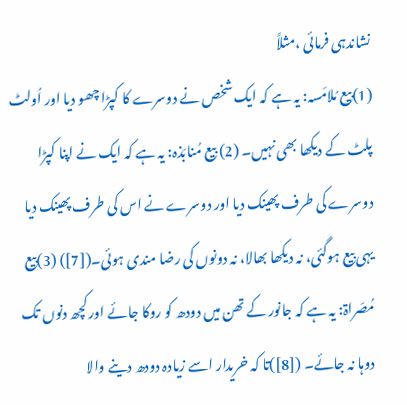نشاندہی فرمائی ،مثلاً
(1)بیع مُلامَسہ: یہ ہے کہ ایک شخص نے دوسرے کا کپڑا چھو دیا اور اُولٹ پلٹ کے دیکھا بھی نہیں۔ (2) بیع مُنابَذہ: یہ ہے کہ ایک نے اپنا کپڑا دوسرے کی طرف پھینک دیا اور دوسرے نے اس کی طرف پھینک دیا یہی بیع ہوگئی، نہ دیکھا بھالا، نہ دونوں کی رضا مندی ہوئی۔([7]) (3)بیع مُصَراۃ: یہ ہے کہ جانور کے تھن میں دودھ کو روکا جائے اور کچھ دنوں تک دوہا نہ جائے۔ ([8])تا کہ خریدار اسے زیادہ دودھ دینے والا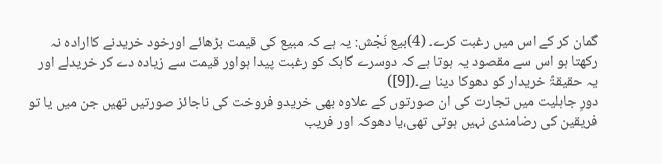گمان کر کے اس میں رغبت کرے۔ (4)بیع نَجْش: یہ ہے کہ مبیع کی قیمت بڑھائے اورخود خریدنے کاارادہ نہ رکھتا ہو اس سے مقصود یہ ہوتا ہے کہ دوسرے گاہک کو رغبت پیدا ہواور قیمت سے زیادہ دے کر خریدلے اور یہ حقیقۃً خریدار کو دھوکا دینا ہے۔([9])
دورِ جاہلیت میں تجارت کی ان صورتوں کے علاوہ بھی خریدو فروخت کی ناجائز صورتیں تھیں جن میں یا تو فریقین کی رضامندی نہیں ہوتی تھی،یا دھوکہ اور فریب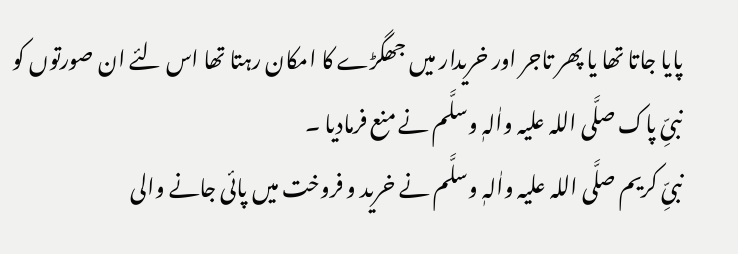پایا جاتا تھا یا پھر تاجر اور خریدار میں جھگڑے کا امکان رہتا تھا اس لئے ان صورتوں کو نبیِّ پاک صلَّی اللہ علیہ واٰلہٖ وسلَّم نے منع فرمادیا ۔
نبیِّ کریم صلَّی اللہ علیہ واٰلہٖ وسلَّم نے خرید و فروخت میں پائی جانے والی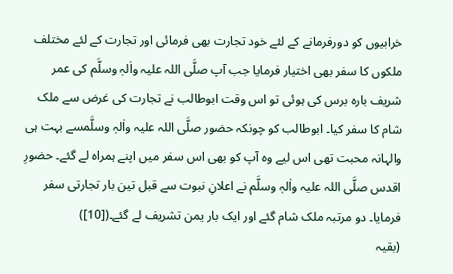خرابیوں کو دورفرمانے کے لئے خود تجارت بھی فرمائی اور تجارت کے لئے مختلف ملکوں کا سفر بھی اختیار فرمایا جب آپ صلَّی اللہ علیہ واٰلہٖ وسلَّم کی عمر شریف بارہ برس کی ہوئی تو اس وقت ابوطالب نے تجارت کی غرض سے ملک شام کا سفر کیا۔ ابوطالب کو چونکہ حضور صلَّی اللہ علیہ واٰلہٖ وسلَّمسے بہت ہی والہانہ محبت تھی اس ليے وہ آپ کو بھی اس سفر میں اپنے ہمراہ لے گئے۔ حضورِ اقدس صلَّی اللہ علیہ واٰلہٖ وسلَّم نے اعلانِ نبوت سے قبل تین بار تجارتی سفر فرمایا۔ دو مرتبہ ملک شام گئے اور ایک بار یمن تشریف لے گئے۔([10])
(بقیہ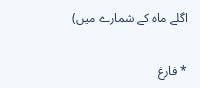اگلے ماہ کے شمارے میں)

* فارغ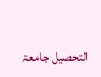التحصیل جامعۃ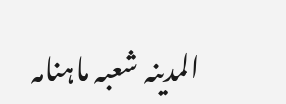المدینہ شعبہ ماہنامہ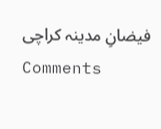فیضانِ مدینہ کراچی
Comments